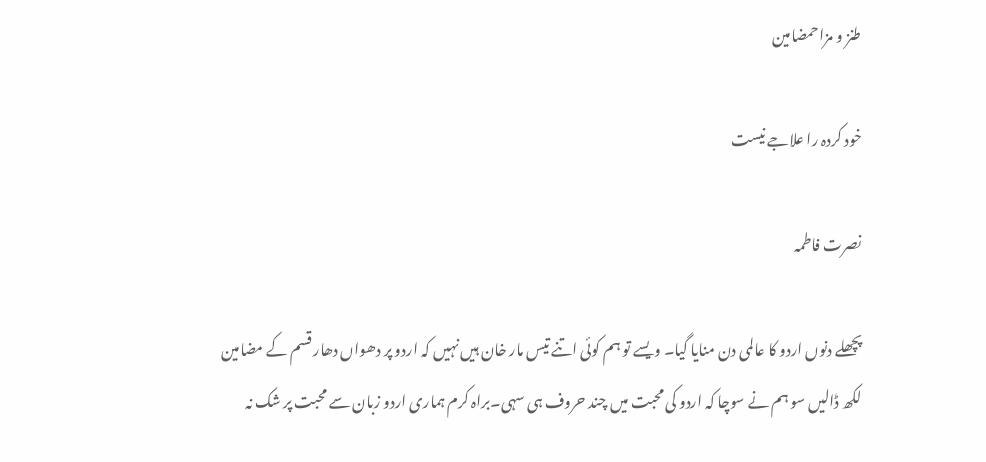طنز و مزاحمضامین

خود کردہ را علاجے نیست

نصرت فاطمہ

پچھلے دنوں اردو کا عالمی دن منایا گیا۔ ویسے تو ہم کوئی اتنے تیس مار خان ہیں نہیں کہ اردو پر دھواں دھار قسم کے مضامین لکھ ڈالیں سو ہم نے سوچا کہ اردو کی محبت میں چند حروف ہی سہی۔براہ کرم ہماری اردو زبان سے محبت پر شک نہ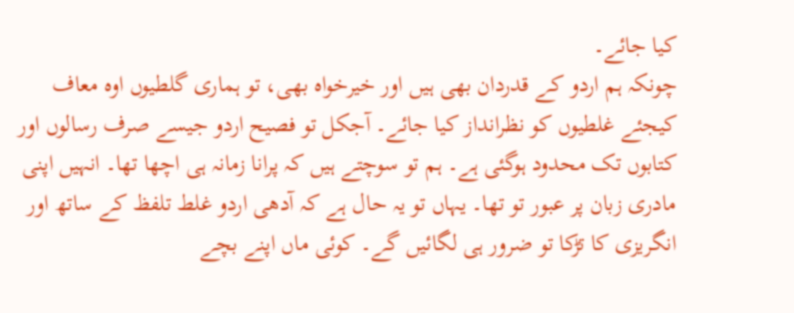کیا جائے۔
چونکہ ہم اردو کے قدردان بھی ہیں اور خیرخواہ بھی، تو ہماری گلطیوں اوہ معاف کیجئے غلطیوں کو نظرانداز کیا جائے۔ آجکل تو فصیح اردو جیسے صرف رسالوں اور کتابوں تک محدود ہوگئی ہے۔ ہم تو سوچتے ہیں کہ پرانا زمانہ ہی اچھا تھا۔ انہیں اپنی مادری زبان پر عبور تو تھا۔ یہاں تو یہ حال ہے کہ آدھی اردو غلط تلفظ کے ساتھ اور انگریزی کا تڑکا تو ضرور ہی لگائیں گے۔ کوئی ماں اپنے بچے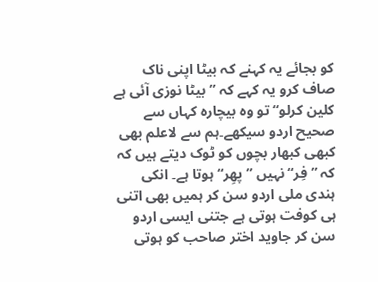کو بجائے یہ کہنے کہ بیٹا اپنی ناک صاف کرو یہ کہے کہ ”بیٹا نوزی آئی ہے کلین کرلو“ تو وہ بیچارہ کہاں سے صحیح اردو سیکھے۔ہم سے لاعلم بھی کبھی کبھار بچوں کو ٹوک دیتے ہیں کہ کہ ”فِر“نہیں ”پھِر“ ہوتا ہے۔ انکی ہندی ملی اردو سن کر ہمیں بھی اتنی ہی کوفت ہوتی ہے جتنی ایسی اردو سن کر جاوید اختر صاحب کو ہوتی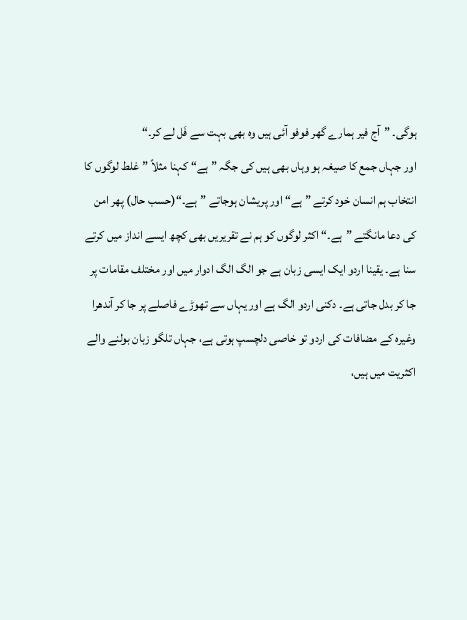ہوگی۔ ”آج فیر ہمارے گھر فوفو آئی ہیں وہ بھی بہت سے فَل لے کر۔“
اور جہاں جمع کا صیغہ ہو وہاں بھی ہیں کی جگہ ”ہے“ کہنا مثلاً ”غلط لوگوں کا انتخاب ہم انسان خود کرتے ”ہے“ اور پریشان ہوجاتے ”ہے۔“(حسب حال) پھر امن کی دعا مانگتے ”ہے۔“ اکثر لوگوں کو ہم نے تقریریں بھی کچھ ایسے انداز میں کرتے سنا ہے۔ یقینا اردو ایک ایسی زبان ہے جو الگ الگ ادوار میں اور مختلف مقامات پر جا کر بدل جاتی ہے۔ دکنی اردو الگ ہے اور یہاں سے تھوڑے فاصلے پر جا کر آندھرا وغیرہ کے مضافات کی اردو تو خاصی دلچسپ ہوتی ہے، جہاں تلگو زبان بولنے والے اکثریت میں ہیں،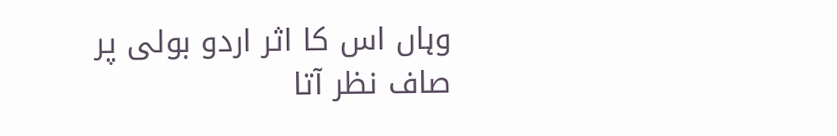وہاں اس کا اثر اردو بولی پر صاف نظر آتا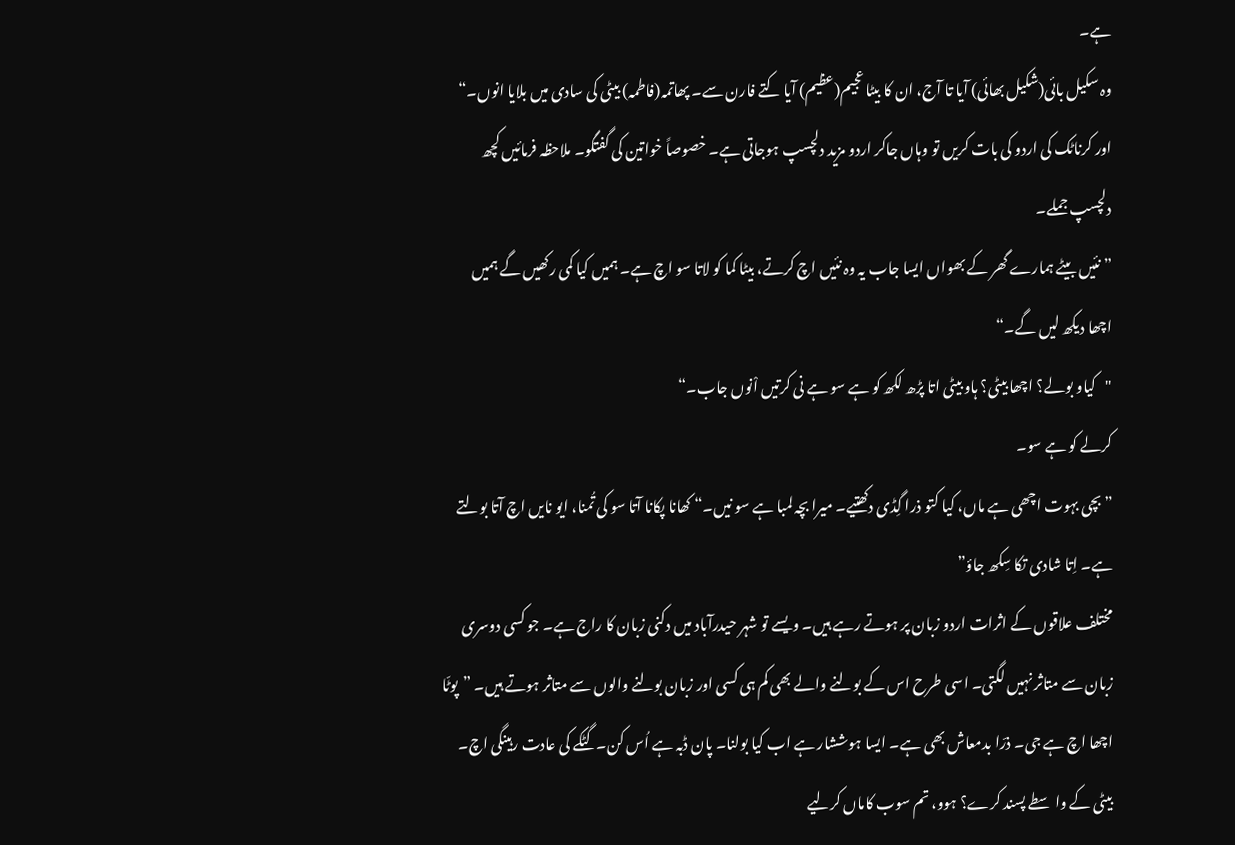ہے۔
وہ سکیل بائی(شکیل بھائی) آیا تا آج، ان کا بیٹا عجیم(عظیم) آیا کتے فارن سے۔ پھاتمہ(فاطمہ) بیٹی کی سادی میں بلایا انوں۔“
اور کرناٹک کی اردو کی بات کریں تو وہاں جاکر اردو مزید دلچسپ ہوجاتی ہے۔ خصوصاً خواتین کی گفتگو۔ ملاحظہ فرمائیں کچھ دلچسپ جملے۔
” نئیں بیٹے ہمارے گھر کے بھواں ایسا جاب یہ وہ نئیں اچ کرتے، بیٹا کما کو لاتا سو اچ ہے۔ ہمیں کیا کمی رکھیں گے ہمیں اچھا دیکھ لیں گے۔“
"کیاو بولے؟ اچھا بیٹی؟ ہاو بیٹی اتا پڑھ لکھ کو ہے سو ہے نی کرتیں اْنوں جاب۔“
کرلے کو ہے سو۔
” بچی بہوت اچھی ہے ماں، کیا کتو ذرا گِڈی دکھتیے۔ میرا بچہ لمبا ہے سو نیں۔“ کھانا پکانا آتا سو کی تُمنا، ایو نایں اچ آتا بولتے ہے۔ اِتا شادی تکا سِکھ جاؤ”
مختلف علاقوں کے اثرات اردو زبان پر ہوتے رہے ہیں۔ ویسے تو شہر حیدرآباد میں دکنی زبان کا راج ہے۔ جو کسی دوسری زبان سے متاثر نہیں لگتی۔ اسی طرح اس کے بولنے والے بھی کم ہی کسی اور زبان بولنے والوں سے متاثر ہوتے ہیں۔ ”پوٹّا اچھا اچ ہے جی۔ ذرّا بدمعاش بھی ہے۔ ایسا ہوششار ہے اب کیا بولنا۔ پان ڈبہ ہے اُس کن۔ گٹکے کی عادت رہینگی اچ۔ بیٹی کے واسطے پسند کرے؟ ہوو، تم سوب کاماں کرلیے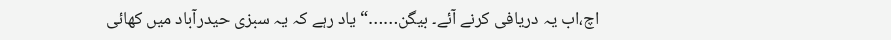اچ،اب یہ دریافی کرنے آئے۔ بیگن……“ یاد رہے کہ یہ سبزی حیدرآباد میں کھائی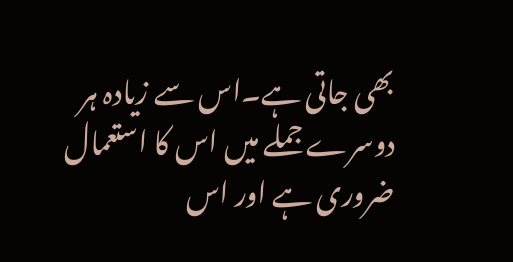بھی جاتی ہے۔اس سے زیادہ ہر دوسرے جملے میں اس کا استعمال ضروری ہے اور اس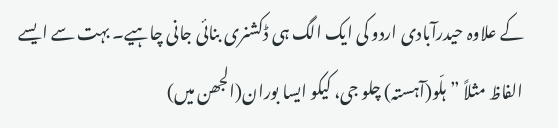کے علاوہ حیدرآبادی اردو کی ایک الگ ہی ڈکشنری بنائی جانی چاہیے۔ بہت سے ایسے الفاظ مثلاً ”ہلّو(آہستہ) چلو جی، کیکو ایسا بوران(الجھن میں)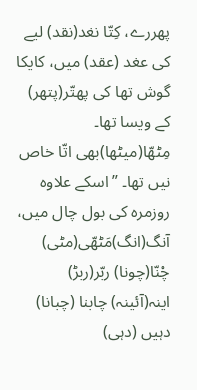پھررے، کِتّا نغد(نقد) لیے کی عغد (عقد) میں، کایکا گوش تھا کی پھتّر(پتھر) کے ویسا تھا۔ مِٹھّا(میٹھا)بھی اتّا خاص نیں تھا۔ ”اسکے علاوہ روزمرہ کی بول چال میں، آنگ(انگ)مَٹھّی(مٹی) چْنّا(چونا) ربّر(ربڑ) اینہ(آئینہ) چابنا (چبانا) دہیں (دہی)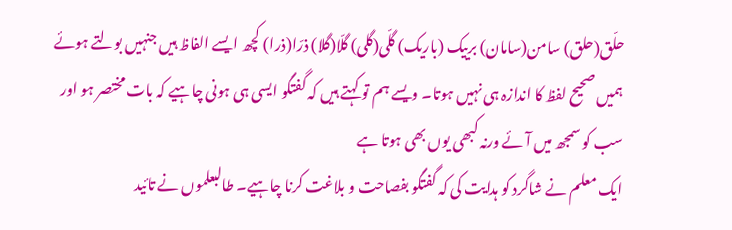حلّق(حلق) سامن(سامان) برییک (باریک) گلّی(گلی) گلّا(گلا) ذرّا(ذرا) کچھ ایسے الفاظ ہیں جنہیں بولتے ہوئے ہمیں صحیح لفظ کا اندازہ ہی نہیں ہوتا۔ ویسے ہم تو کہتے ہیں کہ گفتگو ایسی ہی ہونی چاہیے کہ بات مختصر ہو اور سب کو سمجھ میں آئے ورنہ کبھی یوں بھی ہوتا ہے
ایک معلم نے شاگرد کو ہدایت کی کہ گفتگو بفصاحت و بلاغت کرنا چاہیے۔ طالبعلموں نے تائید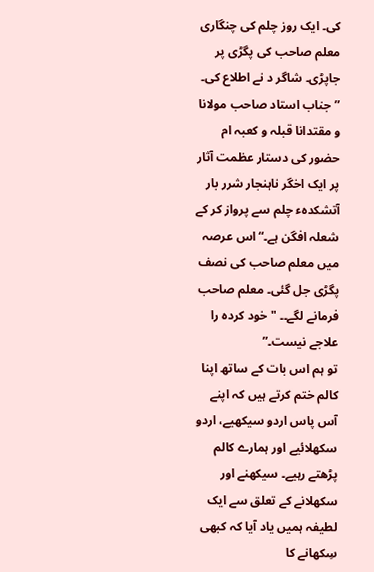کی۔ ایک روز چلم کی چنگاری معلم صاحب کی پگڑی پر جاپڑی۔ شاگر د نے اطلاع کی۔ ”جناب استاد صاحب مولانا و مقتدانا قبلہ و کعبہ ام حضور کی دستار عظمت آثار پر ایک اخگر ناہنجار شرر بار آتشکدہء چلم سے پرواز کر کے شعلہ افگن ہے۔“ اس عرصہ میں معلم صاحب کی نصف پگڑی جل گئی۔ معلم صاحب فرمانے لگے۔۔ "خود کردہ را علاجے نیست۔”
تو ہم اس بات کے ساتھ اپنا کالم ختم کرتے ہیں کہ اپنے آس پاس اردو سیکھیے، اردو سکھلائیے اور ہمارے کالم پڑھتے رہیے۔ سیکھنے اور سکھلانے کے تعلق سے ایک لطیفہ ہمیں یاد آیا کہ کبھی سِکھانے کا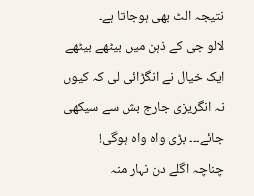نتیجہ الٹ بھی ہوجاتا ہے۔
لالو جی کے ذہن میں بیٹھے بیٹھے ایک خیال نے انگڑائی لی کہ کیوں نہ انگریزی جارج بش سے سیکھی جائے۔۔۔ بڑی واہ واہ ہوگی!
چناچہ اگلے دن نہار منہ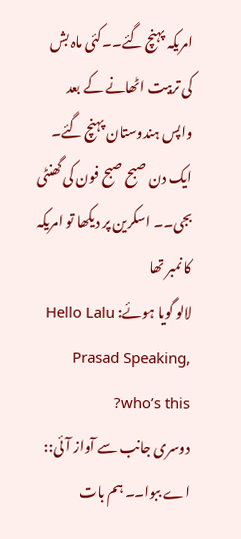امریکہ پہنچ گئے۔۔کئی ماہ بش کی تربیت اٹھانے کے بعد واپس ہندوستان پہنچ گئے۔ ایک دن صبح صبح فون کی گھنٹی بجی۔۔ اسکرین پر دیکھا تو امریکہ کا نمبر تھا
لالو گویا ہوئے: Hello Lalu Prasad Speaking, who’s this?
دوسری جانب سے آواز آئی:: اے ببوا۔۔ ہم بات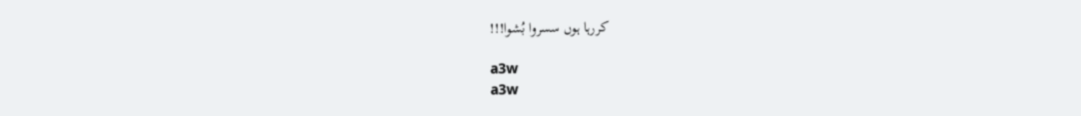کررہا ہوں سسروا بُشوا!!!

a3w
a3w